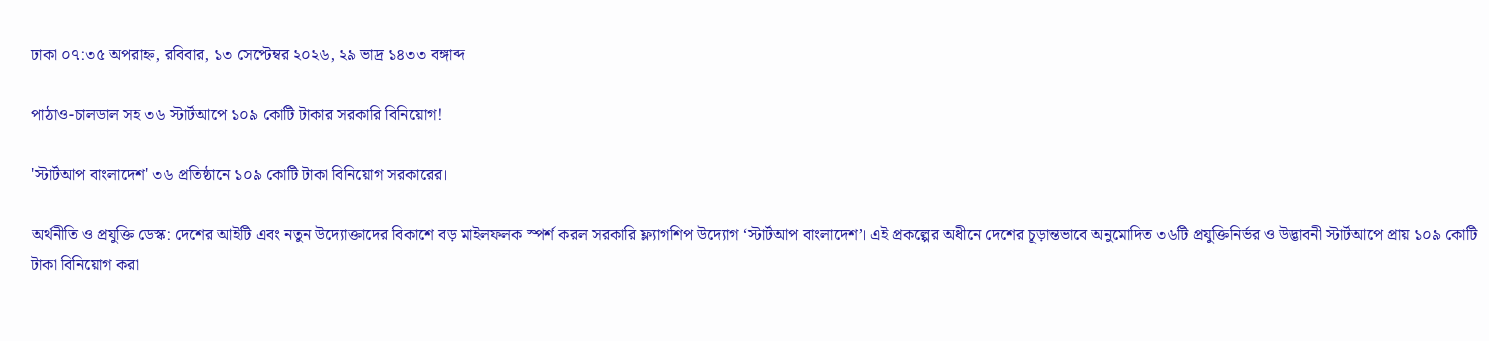ঢাকা ০৭:৩৫ অপরাহ্ন, রবিবার, ১৩ সেপ্টেম্বর ২০২৬, ২৯ ভাদ্র ১৪৩৩ বঙ্গাব্দ

পাঠাও-চালডাল সহ ৩৬ স্টার্টআপে ১০৯ কোটি টাকার সরকারি বিনিয়োগ!

'স্টার্টআপ বাংলাদেশ' ৩৬ প্রতিষ্ঠানে ১০৯ কোটি টাকা বিনিয়োগ সরকারের।

অর্থনীতি ও প্রযুক্তি ডেস্ক: দেশের আইটি এবং নতুন উদ্যোক্তাদের বিকাশে বড় মাইলফলক স্পর্শ করল সরকারি ফ্ল্যাগশিপ উদ্যোগ ‘স্টার্টআপ বাংলাদেশ’। এই প্রকল্পের অধীনে দেশের চূড়ান্তভাবে অনুমোদিত ৩৬টি প্রযুক্তিনির্ভর ও উদ্ভাবনী স্টার্টআপে প্রায় ১০৯ কোটি টাকা বিনিয়োগ করা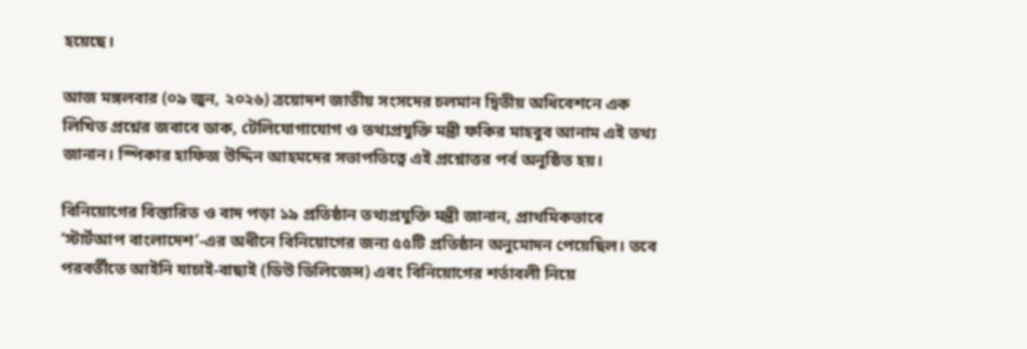হয়েছে।

আজ মঙ্গলবার (০৯ জুন, ২০২৬) ত্রয়োদশ জাতীয় সংসদের চলমান দ্বিতীয় অধিবেশনে এক লিখিত প্রশ্নের জবাবে ডাক, টেলিযোগাযোগ ও তথ্যপ্রযুক্তি মন্ত্রী ফকির মাহবুব আনাম এই তথ্য জানান। স্পিকার হাফিজ উদ্দিন আহমদের সভাপতিত্বে এই প্রশ্নোত্তর পর্ব অনুষ্ঠিত হয়।

বিনিয়োগের বিস্তারিত ও বাদ পড়া ১৯ প্রতিষ্ঠান তথ্যপ্রযুক্তি মন্ত্রী জানান, প্রাথমিকভাবে ‘স্টার্টআপ বাংলাদেশ’-এর অধীনে বিনিয়োগের জন্য ৫৫টি প্রতিষ্ঠান অনুমোদন পেয়েছিল। তবে পরবর্তীতে আইনি যাচাই-বাছাই (ডিউ ডিলিজেন্স) এবং বিনিয়োগের শর্তাবলী নিয়ে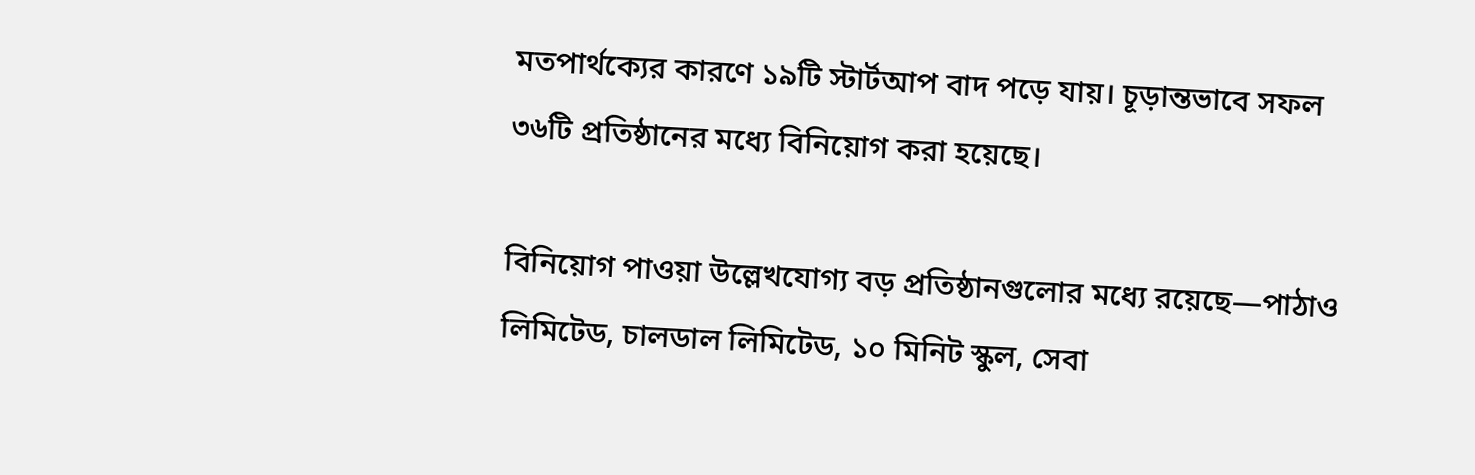মতপার্থক্যের কারণে ১৯টি স্টার্টআপ বাদ পড়ে যায়। চূড়ান্তভাবে সফল ৩৬টি প্রতিষ্ঠানের মধ্যে বিনিয়োগ করা হয়েছে।

বিনিয়োগ পাওয়া উল্লেখযোগ্য বড় প্রতিষ্ঠানগুলোর মধ্যে রয়েছে—পাঠাও লিমিটেড, চালডাল লিমিটেড, ১০ মিনিট স্কুল, সেবা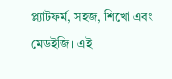প্ল্যাটফর্ম, সহজ, শিখো এবং মেডইজি। এই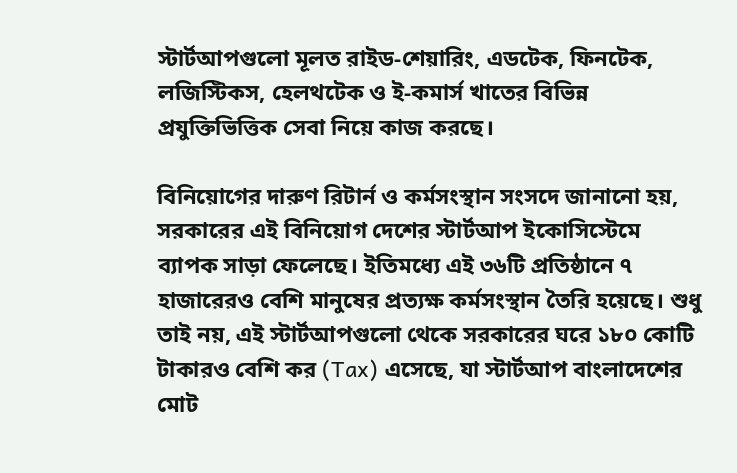স্টার্টআপগুলো মূলত রাইড-শেয়ারিং, এডটেক, ফিনটেক, লজিস্টিকস, হেলথটেক ও ই-কমার্স খাতের বিভিন্ন প্রযুক্তিভিত্তিক সেবা নিয়ে কাজ করছে।

বিনিয়োগের দারুণ রিটার্ন ও কর্মসংস্থান সংসদে জানানো হয়, সরকারের এই বিনিয়োগ দেশের স্টার্টআপ ইকোসিস্টেমে ব্যাপক সাড়া ফেলেছে। ইতিমধ্যে এই ৩৬টি প্রতিষ্ঠানে ৭ হাজারেরও বেশি মানুষের প্রত্যক্ষ কর্মসংস্থান তৈরি হয়েছে। শুধু তাই নয়, এই স্টার্টআপগুলো থেকে সরকারের ঘরে ১৮০ কোটি টাকারও বেশি কর (Tax) এসেছে, যা স্টার্টআপ বাংলাদেশের মোট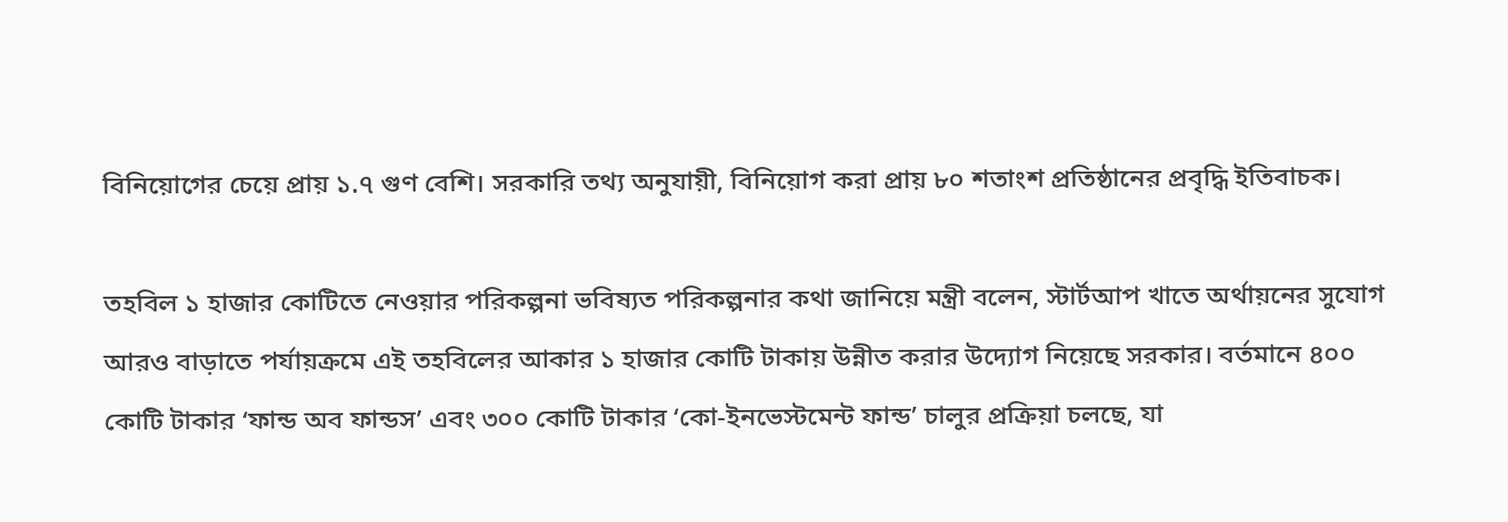বিনিয়োগের চেয়ে প্রায় ১.৭ গুণ বেশি। সরকারি তথ্য অনুযায়ী, বিনিয়োগ করা প্রায় ৮০ শতাংশ প্রতিষ্ঠানের প্রবৃদ্ধি ইতিবাচক।

তহবিল ১ হাজার কোটিতে নেওয়ার পরিকল্পনা ভবিষ্যত পরিকল্পনার কথা জানিয়ে মন্ত্রী বলেন, স্টার্টআপ খাতে অর্থায়নের সুযোগ আরও বাড়াতে পর্যায়ক্রমে এই তহবিলের আকার ১ হাজার কোটি টাকায় উন্নীত করার উদ্যোগ নিয়েছে সরকার। বর্তমানে ৪০০ কোটি টাকার ‘ফান্ড অব ফান্ডস’ এবং ৩০০ কোটি টাকার ‘কো-ইনভেস্টমেন্ট ফান্ড’ চালুর প্রক্রিয়া চলছে, যা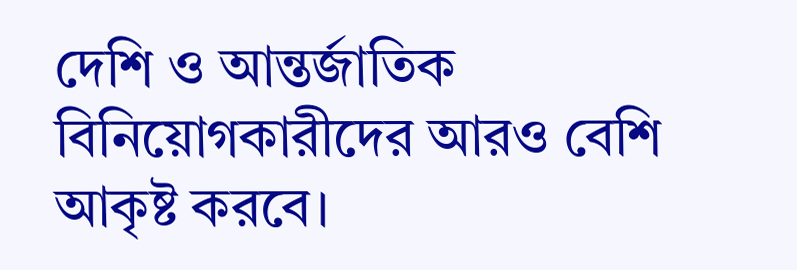দেশি ও আন্তর্জাতিক বিনিয়োগকারীদের আরও বেশি আকৃষ্ট করবে।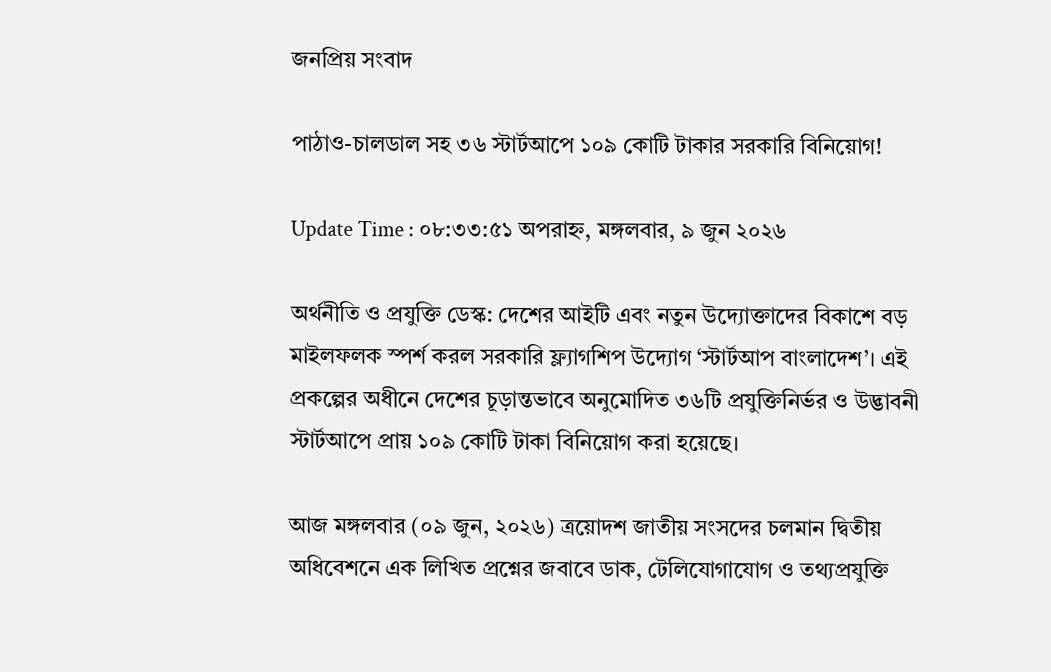জনপ্রিয় সংবাদ

পাঠাও-চালডাল সহ ৩৬ স্টার্টআপে ১০৯ কোটি টাকার সরকারি বিনিয়োগ!

Update Time : ০৮:৩৩:৫১ অপরাহ্ন, মঙ্গলবার, ৯ জুন ২০২৬

অর্থনীতি ও প্রযুক্তি ডেস্ক: দেশের আইটি এবং নতুন উদ্যোক্তাদের বিকাশে বড় মাইলফলক স্পর্শ করল সরকারি ফ্ল্যাগশিপ উদ্যোগ ‘স্টার্টআপ বাংলাদেশ’। এই প্রকল্পের অধীনে দেশের চূড়ান্তভাবে অনুমোদিত ৩৬টি প্রযুক্তিনির্ভর ও উদ্ভাবনী স্টার্টআপে প্রায় ১০৯ কোটি টাকা বিনিয়োগ করা হয়েছে।

আজ মঙ্গলবার (০৯ জুন, ২০২৬) ত্রয়োদশ জাতীয় সংসদের চলমান দ্বিতীয় অধিবেশনে এক লিখিত প্রশ্নের জবাবে ডাক, টেলিযোগাযোগ ও তথ্যপ্রযুক্তি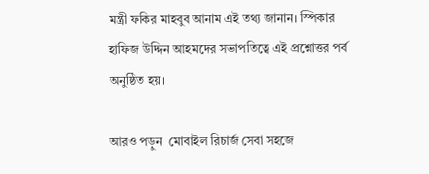মন্ত্রী ফকির মাহবুব আনাম এই তথ্য জানান। স্পিকার হাফিজ উদ্দিন আহমদের সভাপতিত্বে এই প্রশ্নোত্তর পর্ব অনুষ্ঠিত হয়।

আরও পড়ুন  মোবাইল রিচার্জ সেবা সহজে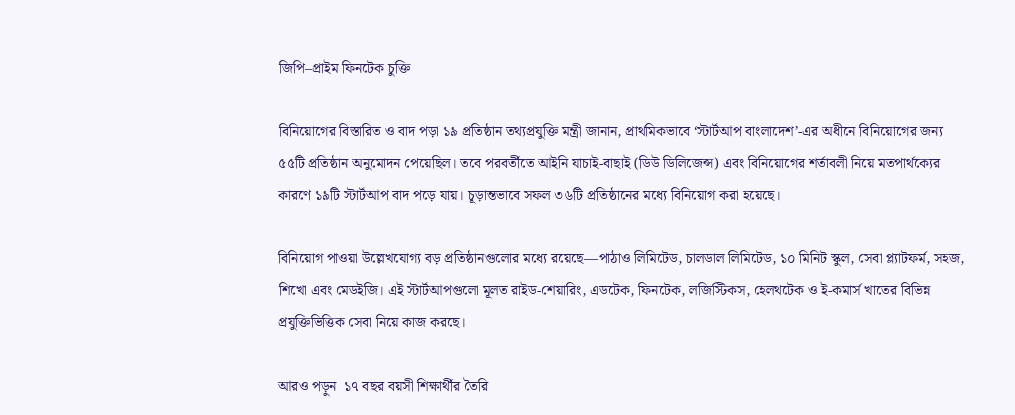জিপি–প্রাইম ফিনটেক চুক্তি

বিনিয়োগের বিস্তারিত ও বাদ পড়া ১৯ প্রতিষ্ঠান তথ্যপ্রযুক্তি মন্ত্রী জানান, প্রাথমিকভাবে ‘স্টার্টআপ বাংলাদেশ’-এর অধীনে বিনিয়োগের জন্য ৫৫টি প্রতিষ্ঠান অনুমোদন পেয়েছিল। তবে পরবর্তীতে আইনি যাচাই-বাছাই (ডিউ ডিলিজেন্স) এবং বিনিয়োগের শর্তাবলী নিয়ে মতপার্থক্যের কারণে ১৯টি স্টার্টআপ বাদ পড়ে যায়। চূড়ান্তভাবে সফল ৩৬টি প্রতিষ্ঠানের মধ্যে বিনিয়োগ করা হয়েছে।

বিনিয়োগ পাওয়া উল্লেখযোগ্য বড় প্রতিষ্ঠানগুলোর মধ্যে রয়েছে—পাঠাও লিমিটেড, চালডাল লিমিটেড, ১০ মিনিট স্কুল, সেবা প্ল্যাটফর্ম, সহজ, শিখো এবং মেডইজি। এই স্টার্টআপগুলো মূলত রাইড-শেয়ারিং, এডটেক, ফিনটেক, লজিস্টিকস, হেলথটেক ও ই-কমার্স খাতের বিভিন্ন প্রযুক্তিভিত্তিক সেবা নিয়ে কাজ করছে।

আরও পড়ুন  ১৭ বছর বয়সী শিক্ষার্থীর তৈরি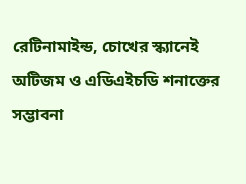রেটিনামাইন্ড, চোখের স্ক্যানেই অটিজম ও এডিএইচডি শনাক্তের সম্ভাবনা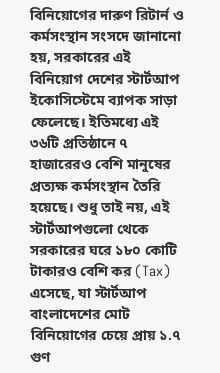বিনিয়োগের দারুণ রিটার্ন ও কর্মসংস্থান সংসদে জানানো হয়, সরকারের এই বিনিয়োগ দেশের স্টার্টআপ ইকোসিস্টেমে ব্যাপক সাড়া ফেলেছে। ইতিমধ্যে এই ৩৬টি প্রতিষ্ঠানে ৭ হাজারেরও বেশি মানুষের প্রত্যক্ষ কর্মসংস্থান তৈরি হয়েছে। শুধু তাই নয়, এই স্টার্টআপগুলো থেকে সরকারের ঘরে ১৮০ কোটি টাকারও বেশি কর (Tax) এসেছে, যা স্টার্টআপ বাংলাদেশের মোট বিনিয়োগের চেয়ে প্রায় ১.৭ গুণ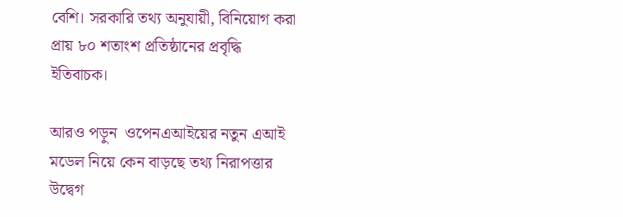বেশি। সরকারি তথ্য অনুযায়ী, বিনিয়োগ করা প্রায় ৮০ শতাংশ প্রতিষ্ঠানের প্রবৃদ্ধি ইতিবাচক।

আরও পড়ুন  ওপেনএআইয়ের নতুন এআই মডেল নিয়ে কেন বাড়ছে তথ্য নিরাপত্তার উদ্বেগ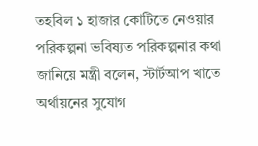তহবিল ১ হাজার কোটিতে নেওয়ার পরিকল্পনা ভবিষ্যত পরিকল্পনার কথা জানিয়ে মন্ত্রী বলেন, স্টার্টআপ খাতে অর্থায়নের সুযোগ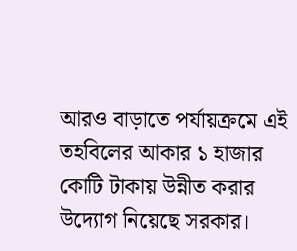আরও বাড়াতে পর্যায়ক্রমে এই তহবিলের আকার ১ হাজার কোটি টাকায় উন্নীত করার উদ্যোগ নিয়েছে সরকার।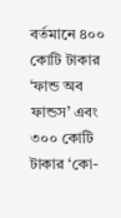বর্তমানে ৪০০ কোটি টাকার ‘ফান্ড অব ফান্ডস’ এবং ৩০০ কোটি টাকার ‘কো-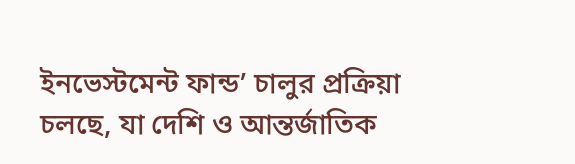ইনভেস্টমেন্ট ফান্ড’ চালুর প্রক্রিয়া চলছে, যা দেশি ও আন্তর্জাতিক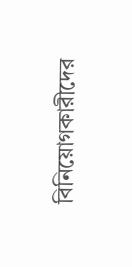বিনিয়োগকারীদের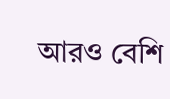আরও বেশি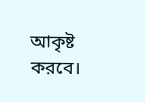আকৃষ্ট করবে।